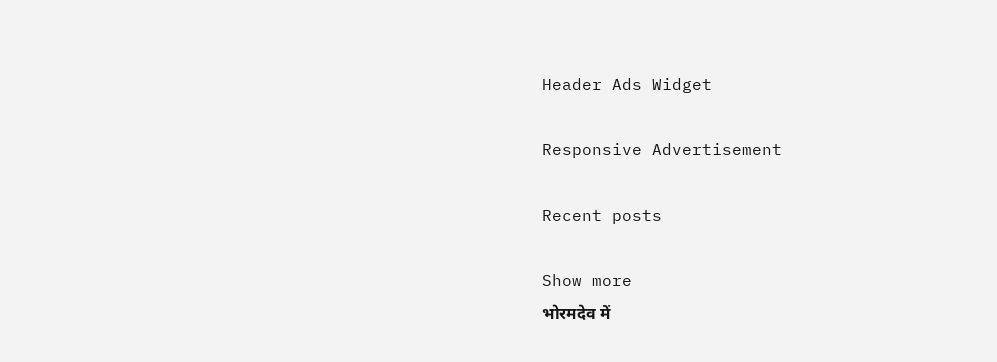Header Ads Widget

Responsive Advertisement

Recent posts

Show more
भोरमदेव में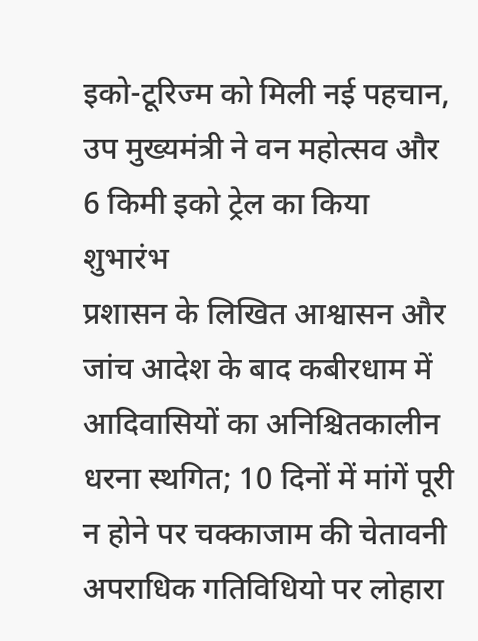इको-टूरिज्म को मिली नई पहचान, उप मुख्यमंत्री ने वन महोत्सव और 6 किमी इको ट्रेल का किया शुभारंभ
प्रशासन के लिखित आश्वासन और जांच आदेश के बाद कबीरधाम में आदिवासियों का अनिश्चितकालीन धरना स्थगित; 10 दिनों में मांगें पूरी न होने पर चक्काजाम की चेतावनी
अपराधिक गतिविधियो पर लोहारा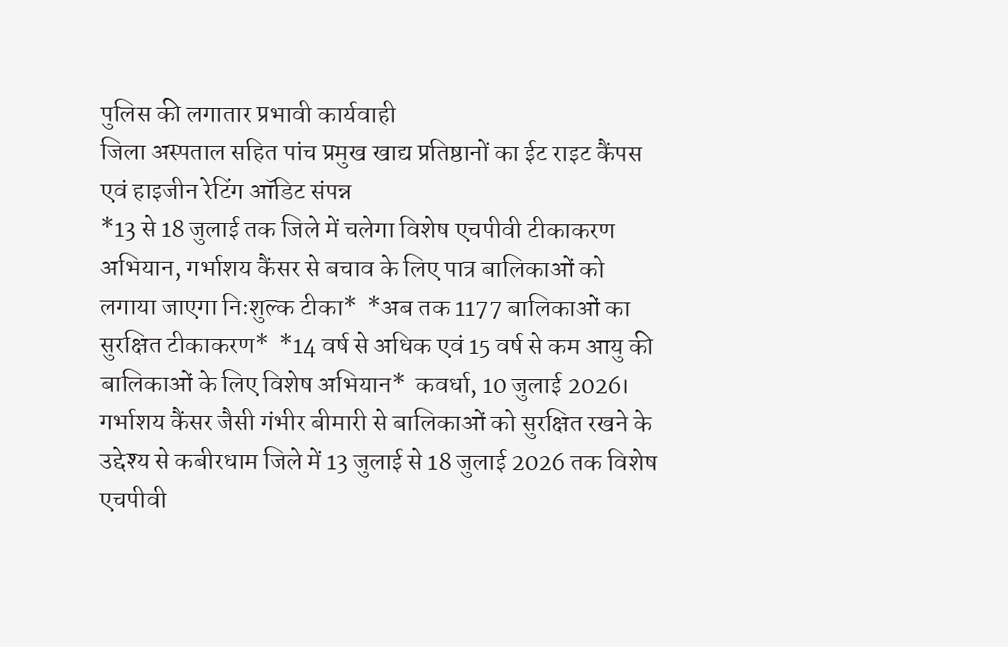पुलिस की लगातार प्रभावी कार्यवाही
जिला अस्पताल सहित पांच प्रमुख खाद्य प्रतिष्ठानों का ईट राइट कैंपस एवं हाइजीन रेटिंग ऑडिट संपन्न
*13 से 18 जुलाई तक जिले में चलेगा विशेष एचपीवी टीकाकरण अभियान, गर्भाशय कैंसर से बचाव के लिए पात्र बालिकाओं को लगाया जाएगा निःशुल्क टीका*  *अब तक 1177 बालिकाओं का सुरक्षित टीकाकरण*  *14 वर्ष से अधिक एवं 15 वर्ष से कम आयु की बालिकाओं के लिए विशेष अभियान*  कवर्धा, 10 जुलाई 2026। गर्भाशय कैंसर जैसी गंभीर बीमारी से बालिकाओं को सुरक्षित रखने के उद्देश्य से कबीरधाम जिले में 13 जुलाई से 18 जुलाई 2026 तक विशेष एचपीवी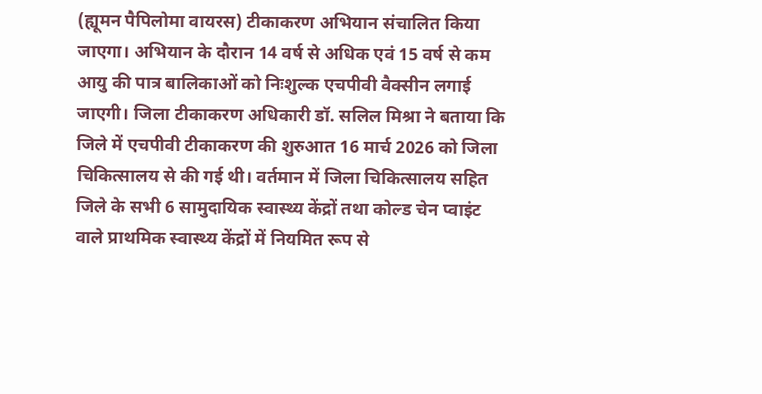(ह्यूमन पैपिलोमा वायरस) टीकाकरण अभियान संचालित किया जाएगा। अभियान के दौरान 14 वर्ष से अधिक एवं 15 वर्ष से कम आयु की पात्र बालिकाओं को निःशुल्क एचपीवी वैक्सीन लगाई जाएगी। जिला टीकाकरण अधिकारी डॉ. सलिल मिश्रा ने बताया कि जिले में एचपीवी टीकाकरण की शुरुआत 16 मार्च 2026 को जिला चिकित्सालय से की गई थी। वर्तमान में जिला चिकित्सालय सहित जिले के सभी 6 सामुदायिक स्वास्थ्य केंद्रों तथा कोल्ड चेन प्वाइंट वाले प्राथमिक स्वास्थ्य केंद्रों में नियमित रूप से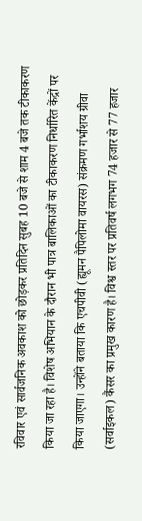रविवार एवं सार्वजनिक अवकाश को छोड़कर प्रतिदिन सुबह 10 बजे से शाम 4 बजे तक टीकाकरण किया जा रहा है। विशेष अभियान के दौरान भी पात्र बालिकाओं का टीकाकरण निर्धारित केंद्रों पर किया जाएगा। उन्होंने बताया कि एचपीवी (ह्यूमन पैपिलोमा वायरस) संक्रमण गर्भाशय ग्रीवा (सर्वाइकल) कैंसर का प्रमुख कारण है। विश्व स्तर पर प्रतिवर्ष लगभग 74 हजार से 77 हजार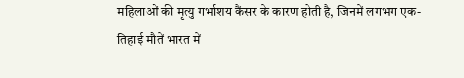महिलाओं की मृत्यु गर्भाशय कैंसर के कारण होती है, जिनमें लगभग एक-तिहाई मौतें भारत में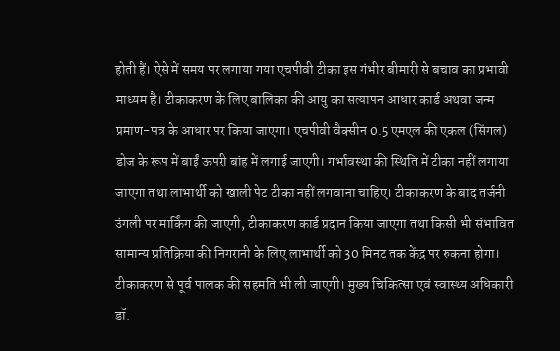होती हैं। ऐसे में समय पर लगाया गया एचपीवी टीका इस गंभीर बीमारी से बचाव का प्रभावी माध्यम है। टीकाकरण के लिए बालिका की आयु का सत्यापन आधार कार्ड अथवा जन्म प्रमाण-पत्र के आधार पर किया जाएगा। एचपीवी वैक्सीन 0.5 एमएल की एकल (सिंगल) डोज के रूप में बाईं ऊपरी बांह में लगाई जाएगी। गर्भावस्था की स्थिति में टीका नहीं लगाया जाएगा तथा लाभार्थी को खाली पेट टीका नहीं लगवाना चाहिए। टीकाकरण के बाद तर्जनी उंगली पर मार्किंग की जाएगी, टीकाकरण कार्ड प्रदान किया जाएगा तथा किसी भी संभावित सामान्य प्रतिक्रिया की निगरानी के लिए लाभार्थी को 30 मिनट तक केंद्र पर रुकना होगा। टीकाकरण से पूर्व पालक की सहमति भी ली जाएगी। मुख्य चिकित्सा एवं स्वास्थ्य अधिकारी डॉ.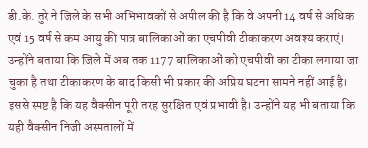डी.के. तुरे ने जिले के सभी अभिभावकों से अपील की है कि वे अपनी 14 वर्ष से अधिक एवं 15 वर्ष से कम आयु की पात्र बालिकाओं का एचपीवी टीकाकरण अवश्य कराएं। उन्होंने बताया कि जिले में अब तक 1177 बालिकाओं को एचपीवी का टीका लगाया जा चुका है तथा टीकाकरण के बाद किसी भी प्रकार की अप्रिय घटना सामने नहीं आई है। इससे स्पष्ट है कि यह वैक्सीन पूरी तरह सुरक्षित एवं प्रभावी है। उन्होंने यह भी बताया कि यही वैक्सीन निजी अस्पतालों में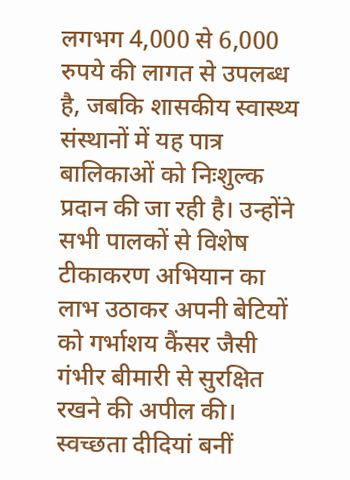लगभग 4,000 से 6,000 रुपये की लागत से उपलब्ध है, जबकि शासकीय स्वास्थ्य संस्थानों में यह पात्र बालिकाओं को निःशुल्क प्रदान की जा रही है। उन्होंने सभी पालकों से विशेष टीकाकरण अभियान का लाभ उठाकर अपनी बेटियों को गर्भाशय कैंसर जैसी गंभीर बीमारी से सुरक्षित रखने की अपील की।
स्वच्छता दीदियां बनीं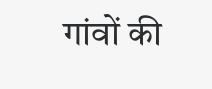गांवों की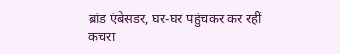ब्रांड एंबेसडर, घर-घर पहुंचकर कर रहीं कचरा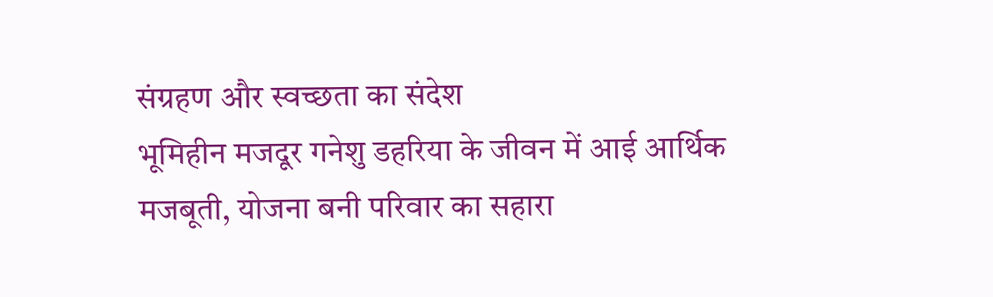संग्रहण और स्वच्छता का संदेश
भूमिहीन मजदूर गनेशु डहरिया के जीवन में आई आर्थिक मजबूती, योजना बनी परिवार का सहारा